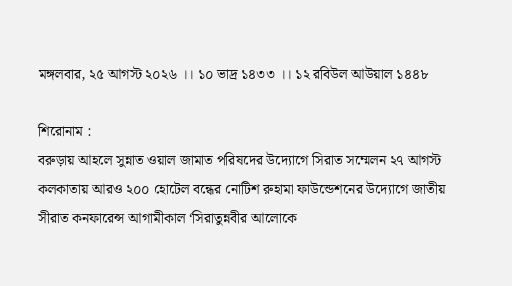মঙ্গলবার, ২৫ আগস্ট ২০২৬ ।। ১০ ভাদ্র ১৪৩৩ ।। ১২ রবিউল আউয়াল ১৪৪৮

শিরোনাম :
বরুড়ায় আহলে সুন্নাত ওয়াল জামাত পরিষদের উদ্যোগে সিরাত সম্মেলন ২৭ আগস্ট কলকাতায় আরও ২০০ হোটেল বন্ধের নোটিশ রুহামা ফাউন্ডেশনের উদ্যোগে জাতীয় সীরাত কনফারেন্স আগামীকাল ‘সিরাতুন্নবীর আলোকে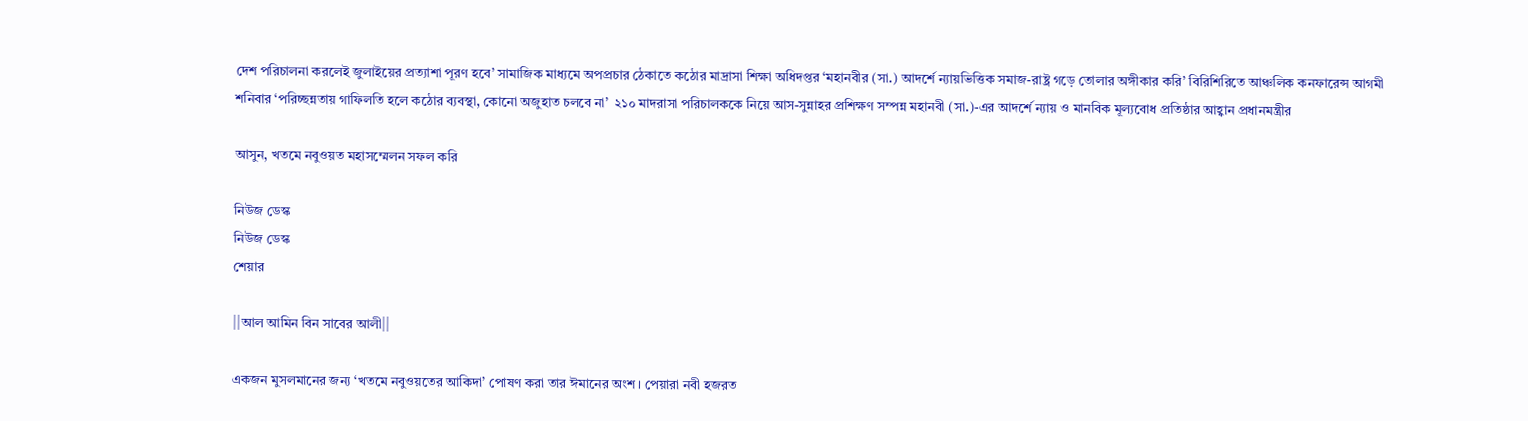দেশ পরিচালনা করলেই জুলাইয়ের প্রত্যাশা পূরণ হবে’ সামাজিক মাধ্যমে অপপ্রচার ঠেকাতে কঠোর মাদ্রাসা শিক্ষা অধিদপ্তর ‘মহানবীর (সা.) আদর্শে ন্যায়ভিত্তিক সমাজ-রাষ্ট্র গড়ে তোলার অঙ্গীকার করি’ বিরিশিরিতে আঞ্চলিক কনফারেন্স আগমী শনিবার ‘পরিচ্ছন্নতায় গাফিলতি হলে কঠোর ব্যবস্থা, কোনো অজুহাত চলবে না’  ২১০ মাদরাসা পরিচালককে নিয়ে আস-সুন্নাহর প্রশিক্ষণ সম্পন্ন মহানবী (সা.)-এর আদর্শে ন্যায় ও মানবিক মূল্যবোধ প্রতিষ্ঠার আহ্বান প্রধানমন্ত্রীর

আসুন, খতমে নবুওয়ত মহাসম্মেলন সফল করি

নিউজ ডেস্ক
নিউজ ডেস্ক
শেয়ার

||আল আমিন বিন সাবের আলী||

একজন মুসলমানের জন্য ‘খতমে নবুওয়তের আকিদা’ পোষণ করা তার ঈমানের অংশ। পেয়ারা নবী হজরত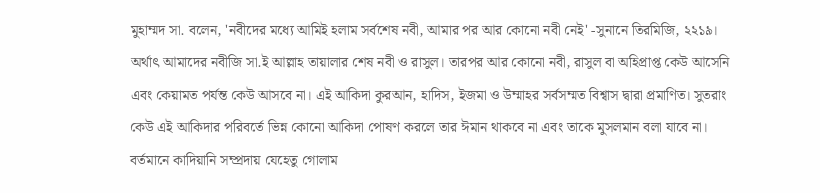মুহাম্মদ সা. বলেন, 'নবীদের মধ্যে আমিই হলাম সর্বশেষ নবী, আমার পর আর কোনো নবী নেই' -সুনানে তিরমিজি, ২২১৯। অর্থাৎ আমাদের নবীজি সা.ই আল্লাহ তায়ালার শেষ নবী ও রাসুল। তারপর আর কোনো নবী, রাসুল বা অহিপ্রাপ্ত কেউ আসেনি এবং কেয়ামত পর্যন্ত কেউ আসবে না। এই আকিদা কুরআন, হাদিস, ইজমা ও উম্মাহর সর্বসম্মত বিশ্বাস দ্বারা প্রমাণিত। সুতরাং কেউ এই আকিদার পরিবর্তে ভিন্ন কোনো আকিদা পোষণ করলে তার ঈমান থাকবে না এবং তাকে মুসলমান বলা যাবে না। বর্তমানে কাদিয়ানি সম্প্রদায় যেহেতু গোলাম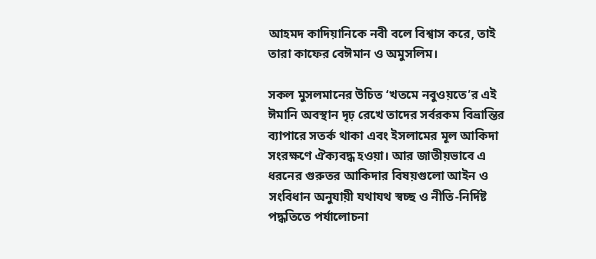আহমদ কাদিয়ানিকে নবী বলে বিশ্বাস করে, তাই তারা কাফের বেঈমান ও অমুসলিম।

সকল মুসলমানের উচিত ‘খতমে নবুওয়তে’র এই ঈমানি অবস্থান দৃঢ় রেখে তাদের সর্বরকম বিভ্রান্তির ব্যাপারে সতর্ক থাকা এবং ইসলামের মূল আকিদা সংরক্ষণে ঐক্যবদ্ধ হওয়া। আর জাতীয়ভাবে এ ধরনের গুরুতর আকিদার বিষয়গুলো আইন ও সংবিধান অনুযায়ী যথাযথ স্বচ্ছ ও নীতি-নির্দিষ্ট পদ্ধতিতে পর্যালোচনা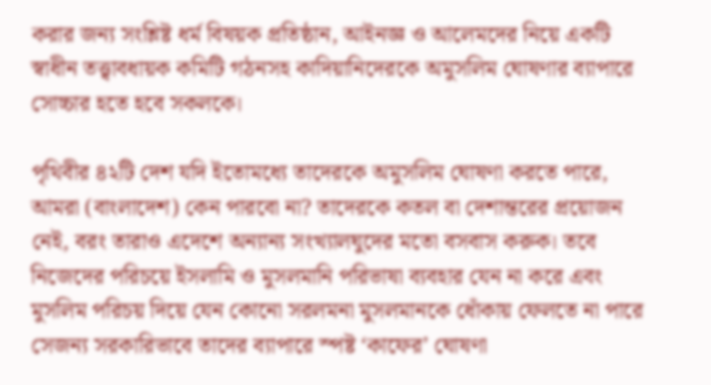করার জন্য সংশ্লিষ্ট ধর্ম বিষয়ক প্রতিষ্ঠান, আইনজ্ঞ ও আলেমদের নিয়ে একটি স্বাধীন তত্ত্বাবধায়ক কমিটি গঠনসহ কাদিয়ানিদেরকে অমুসলিম ঘোষণার ব্যাপারে সোচ্চার হতে হবে সকলকে।

পৃথিবীর ৪২টি দেশ যদি ইতোমধ্যে তাদেরকে অমুসলিম ঘোষণা করতে পারে, আমরা (বাংলাদেশ) কেন পারবো না? তাদেরকে কতল বা দেশান্তরের প্রয়োজন নেই, বরং তারাও এদেশে অন্যান্য সংখ্যালঘুদের মতো বসবাস করুক। তবে নিজেদের পরিচয়ে ইসলামি ও মুসলমানি পরিভাষা ব্যবহার যেন না করে এবং মুসলিম পরিচয় দিয়ে যেন কোনো সরলমনা মুসলমানকে ধোঁকায় ফেলতে না পারে সেজন্য সরকারিভাবে তাদের ব্যাপারে স্পষ্ট ‘কাফের’ ঘোষণা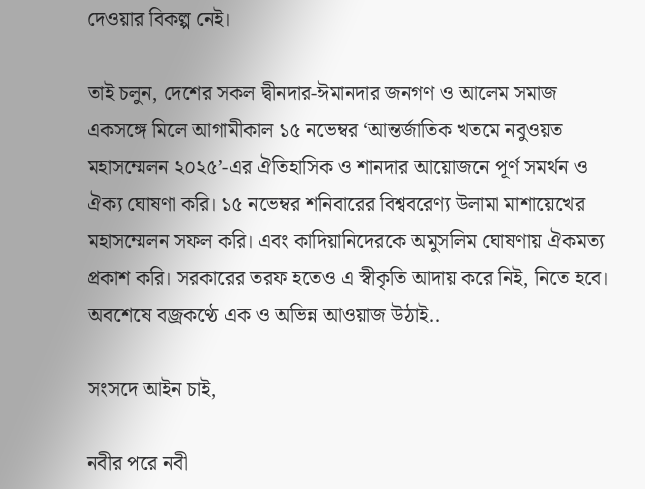দেওয়ার বিকল্প নেই।

তাই চলুন, দেশের সকল দ্বীনদার-ঈমানদার জনগণ ও আলেম সমাজ একসঙ্গে মিলে আগামীকাল ১৫ নভেম্বর ‘আন্তর্জাতিক খতমে নবুওয়ত মহাসম্মেলন ২০২৫’-এর ঐতিহাসিক ও শানদার আয়োজনে পূর্ণ সমর্থন ও ঐক্য ঘোষণা করি। ১৫ নভেম্বর শনিবারের বিশ্ববরেণ্য উলামা মাশায়েখের মহাসম্মেলন সফল করি। এবং কাদিয়ানিদেরকে অমুসলিম ঘোষণায় ঐকমত্য প্রকাশ করি। সরকারের তরফ হতেও এ স্বীকৃতি আদায় করে নিই, নিতে হবে। অবশেষে বজ্রকণ্ঠে এক ও অভিন্ন আওয়াজ উঠাই..

সংসদে আইন চাই,

নবীর পরে নবী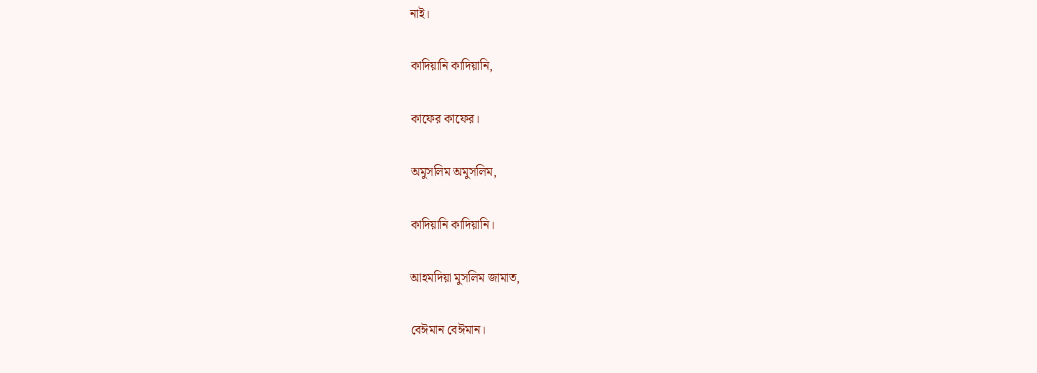নাই।

কাদিয়ানি কাদিয়ানি,

কাফের কাফের।

অমুসলিম অমুসলিম,

কাদিয়ানি কাদিয়ানি।

আহমদিয়া মুসলিম জামাত,

বেঈমান বেঈমান।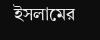ইসলামের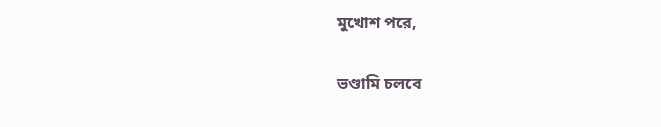মুখোশ পরে,

ভণ্ডামি চলবে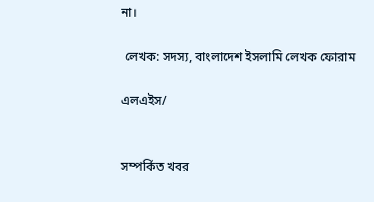না।

 লেখক: সদস্য, বাংলাদেশ ইসলামি লেখক ফোরাম

এলএইস/


সম্পর্কিত খবর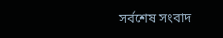সর্বশেষ সংবাদ